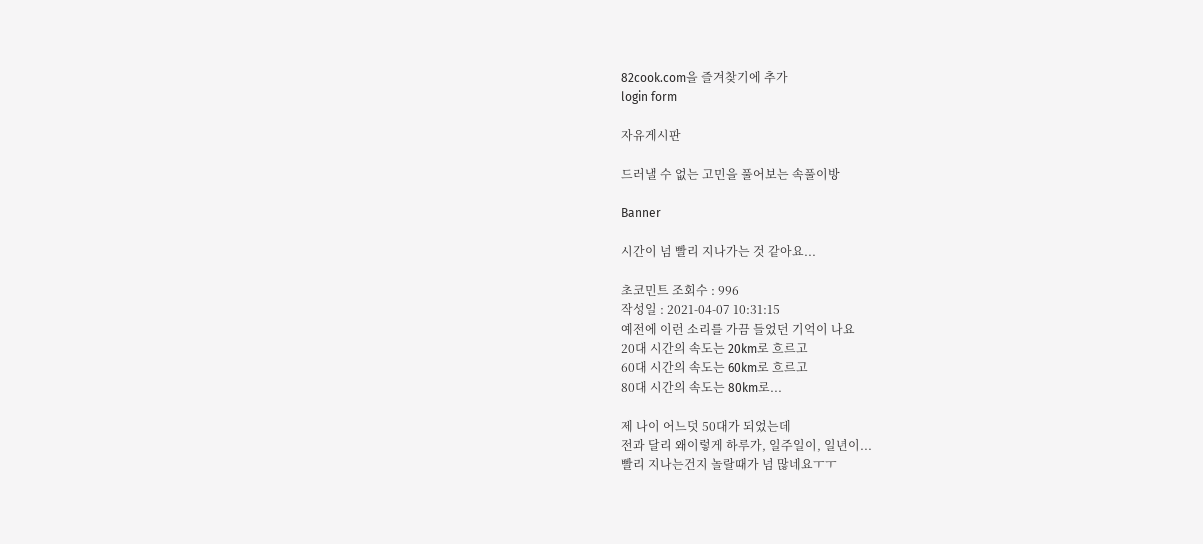82cook.com을 즐겨찾기에 추가
login form

자유게시판

드러낼 수 없는 고민을 풀어보는 속풀이방

Banner

시간이 넘 빨리 지나가는 것 같아요...

초코민트 조회수 : 996
작성일 : 2021-04-07 10:31:15
예전에 이런 소리를 가끔 들었던 기억이 나요
20대 시간의 속도는 20km로 흐르고
60대 시간의 속도는 60km로 흐르고
80대 시간의 속도는 80km로...

제 나이 어느덧 50대가 되었는데
전과 달리 왜이렇게 하루가, 일주일이, 일년이...
빨리 지나는건지 놀랄때가 넘 많네요ㅜㅜ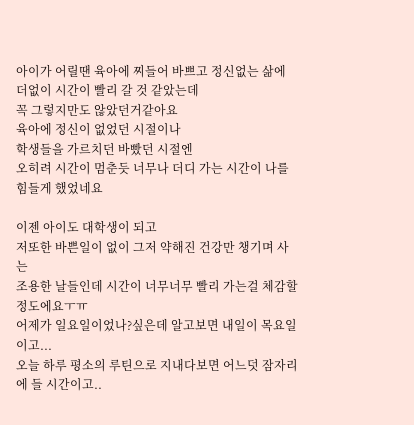아이가 어릴땐 육아에 찌들어 바쁘고 정신없는 삶에
더없이 시간이 빨리 갈 것 같았는데
꼭 그렇지만도 않았던거같아요
육아에 정신이 없었던 시절이나
학생들을 가르치던 바빴던 시절엔
오히려 시간이 멈춘듯 너무나 더디 가는 시간이 나를 힘들게 했었네요

이젠 아이도 대학생이 되고
저또한 바쁜일이 없이 그저 약해진 건강만 챙기며 사는
조용한 날들인데 시간이 너무너무 빨리 가는걸 체감할 정도에요ㅜㅠ
어제가 일요일이었나?싶은데 알고보면 내일이 목요일이고...
오늘 하루 평소의 루틴으로 지내다보면 어느덧 잠자리에 들 시간이고..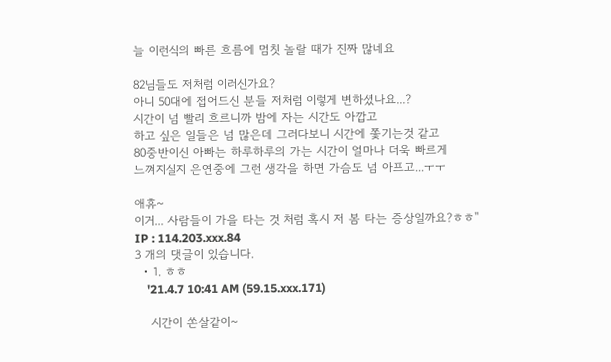늘 이런식의 빠른 흐름에 멈칫 놀랄 때가 진짜 많네요

82님들도 저처럼 이러신가요?
아니 50대에 접어드신 분들 저처럼 이렇게 변하셨나요...?
시간이 넘 빨리 흐르니까 밤에 자는 시간도 아깝고
하고 싶은 일들은 넘 많은데 그러다보니 시간에 쫓기는것 같고
80중반이신 아빠는 하루하루의 가는 시간이 얼마나 더욱 빠르게
느껴지실지 은연중에 그런 생각을 하면 가슴도 넘 아프고...ㅜㅜ

애휴~
이거... 사람들이 가을 타는 것 처럼 혹시 저 봄 타는 증상일까요?ㅎㅎ''
IP : 114.203.xxx.84
3 개의 댓글이 있습니다.
  • 1. ㅎㅎ
    '21.4.7 10:41 AM (59.15.xxx.171)

    시간이 쏜살같이~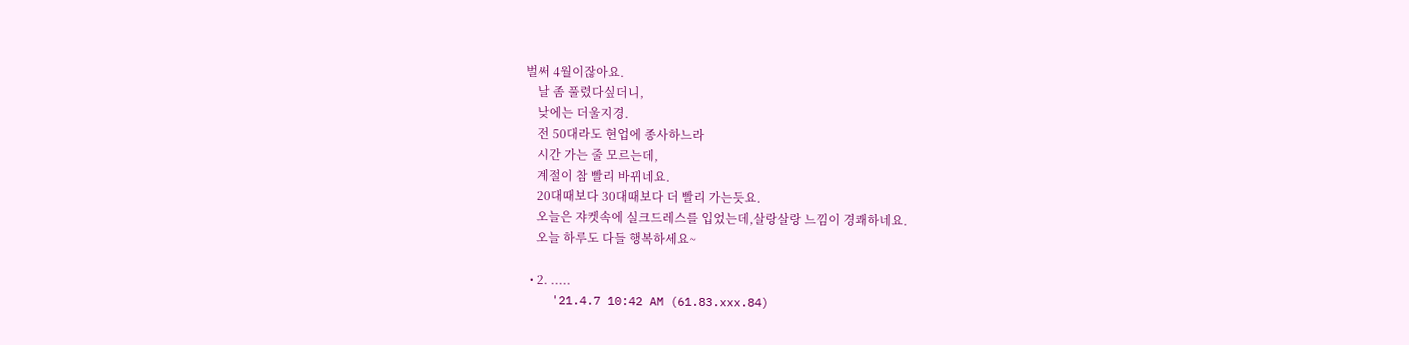벌써 4월이잖아요.
    날 좀 풀렸다싶더니,
    낮에는 더울지경.
    전 50대라도 현업에 종사하느라
    시간 가는 줄 모르는데,
    계절이 참 빨리 바뀌네요.
    20대때보다 30대때보다 더 빨리 가는듯요.
    오늘은 쟈켓속에 실크드레스를 입었는데,살랑살랑 느낌이 경쾌하네요.
    오늘 하루도 다들 행복하세요~

  • 2. .....
    '21.4.7 10:42 AM (61.83.xxx.84)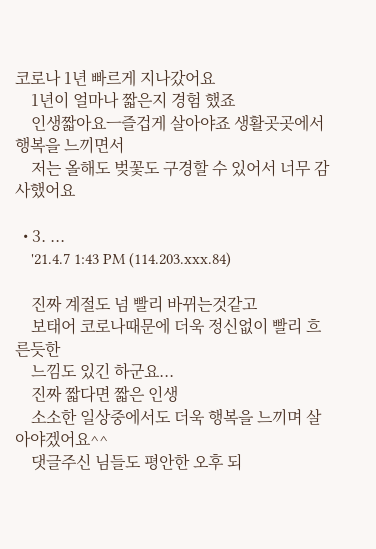코로나 1년 빠르게 지나갔어요
    1년이 얼마나 짧은지 경험 했죠
    인생짧아요ㅡ즐겁게 살아야죠 생활곳곳에서 행복을 느끼면서
    저는 올해도 벚꽃도 구경할 수 있어서 너무 감사했어요

  • 3. ...
    '21.4.7 1:43 PM (114.203.xxx.84)

    진짜 계절도 넘 빨리 바뀌는것같고
    보태어 코로나때문에 더욱 정신없이 빨리 흐른듯한
    느낌도 있긴 하군요...
    진짜 짧다면 짧은 인생
    소소한 일상중에서도 더욱 행복을 느끼며 살아야겠어요^^
    댓글주신 님들도 평안한 오후 되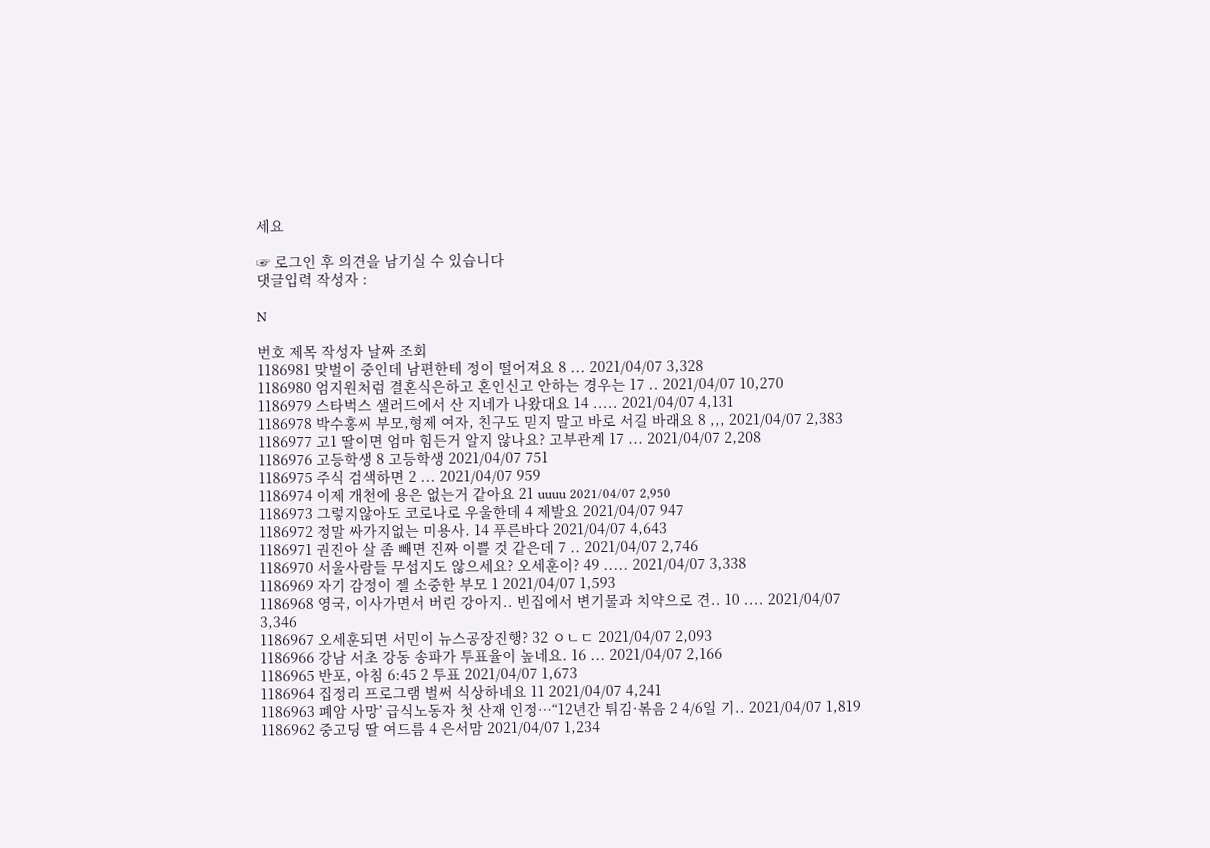세요

☞ 로그인 후 의견을 남기실 수 있습니다
댓글입력 작성자 :

N

번호 제목 작성자 날짜 조회
1186981 맞벌이 중인데 남편한테 정이 떨어져요 8 ... 2021/04/07 3,328
1186980 엄지원처럼 결혼식은하고 혼인신고 안하는 경우는 17 .. 2021/04/07 10,270
1186979 스타벅스 샐러드에서 산 지네가 나왔대요 14 ..... 2021/04/07 4,131
1186978 박수홍씨 부모,형제 여자, 친구도 믿지 말고 바로 서길 바래요 8 ,,, 2021/04/07 2,383
1186977 고1 딸이면 엄마 힘든거 알지 않나요? 고부관계 17 ... 2021/04/07 2,208
1186976 고등학생 8 고등학생 2021/04/07 751
1186975 주식 검색하면 2 ... 2021/04/07 959
1186974 이제 개천에 용은 없는거 같아요 21 uuuu 2021/04/07 2,950
1186973 그렇지않아도 코로나로 우울한데 4 제발요 2021/04/07 947
1186972 정말 싸가지없는 미용사. 14 푸른바다 2021/04/07 4,643
1186971 권진아 살 좀 빼면 진짜 이쁠 것 같은데 7 .. 2021/04/07 2,746
1186970 서울사람들 무섭지도 않으세요? 오세훈이? 49 ..... 2021/04/07 3,338
1186969 자기 감정이 젤 소중한 부모 1 2021/04/07 1,593
1186968 영국, 이사가면서 버린 강아지.. 빈집에서 변기물과 치약으로 견.. 10 .... 2021/04/07 3,346
1186967 오세훈되면 서민이 뉴스공장진행? 32 ㅇㄴㄷ 2021/04/07 2,093
1186966 강남 서초 강동 송파가 투표율이 높네요. 16 ... 2021/04/07 2,166
1186965 반포, 아침 6:45 2 투표 2021/04/07 1,673
1186964 집정리 프로그램 벌써 식상하네요 11 2021/04/07 4,241
1186963 폐암 사망’ 급식노동자 첫 산재 인정…“12년간 튀김·볶음 2 4/6일 기.. 2021/04/07 1,819
1186962 중고딩 딸 여드름 4 은서맘 2021/04/07 1,234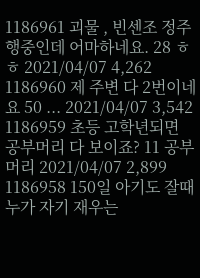1186961 괴물 , 빈센조 정주행중인데 어마하네요. 28 ㅎㅎ 2021/04/07 4,262
1186960 제 주변 다 2번이네요 50 ... 2021/04/07 3,542
1186959 초등 고학년되면 공부머리 다 보이죠? 11 공부머리 2021/04/07 2,899
1186958 150일 아기도 잘때 누가 자기 재우는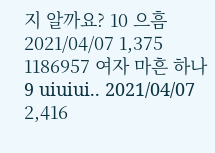지 알까요? 10 으흠 2021/04/07 1,375
1186957 여자 마흔 하나 9 uiuiui.. 2021/04/07 2,416